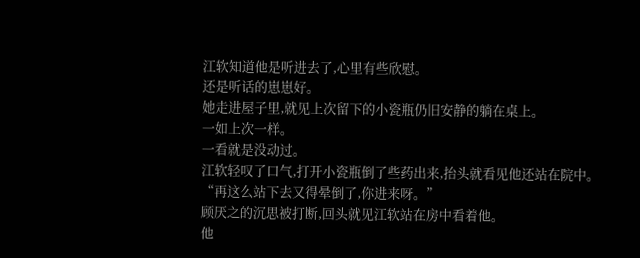江软知道他是听进去了,心里有些欣慰。
还是听话的崽崽好。
她走进屋子里,就见上次留下的小瓷瓶仍旧安静的躺在桌上。
一如上次一样。
一看就是没动过。
江软轻叹了口气,打开小瓷瓶倒了些药出来,抬头就看见他还站在院中。
“再这么站下去又得晕倒了,你进来呀。”
顾厌之的沉思被打断,回头就见江软站在房中看着他。
他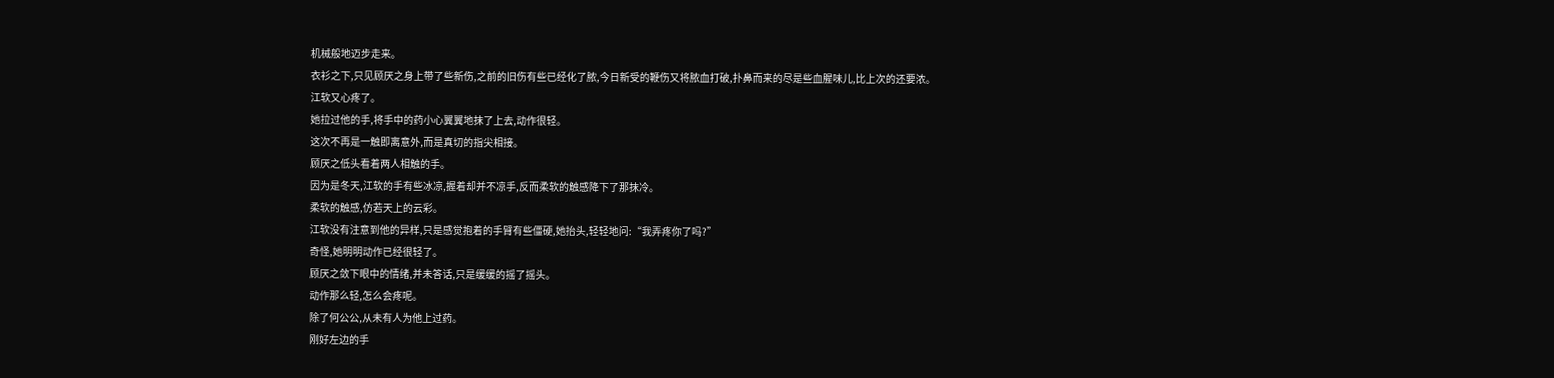机械般地迈步走来。
衣衫之下,只见顾厌之身上带了些新伤,之前的旧伤有些已经化了脓,今日新受的鞭伤又将脓血打破,扑鼻而来的尽是些血腥味儿,比上次的还要浓。
江软又心疼了。
她拉过他的手,将手中的药小心翼翼地抹了上去,动作很轻。
这次不再是一触即离意外,而是真切的指尖相接。
顾厌之低头看着两人相触的手。
因为是冬天,江软的手有些冰凉,握着却并不凉手,反而柔软的触感降下了那抹冷。
柔软的触感,仿若天上的云彩。
江软没有注意到他的异样,只是感觉抱着的手臂有些僵硬,她抬头,轻轻地问:“我弄疼你了吗?”
奇怪,她明明动作已经很轻了。
顾厌之敛下眼中的情绪,并未答话,只是缓缓的摇了摇头。
动作那么轻,怎么会疼呢。
除了何公公,从未有人为他上过药。
刚好左边的手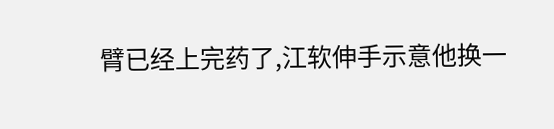臂已经上完药了,江软伸手示意他换一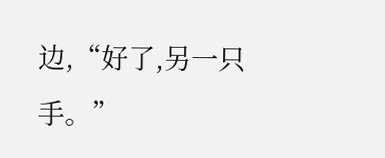边,“好了,另一只手。”